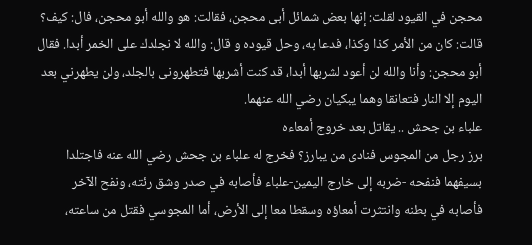محجن في القيود لقلت: إنها بعض شمائل أبى محجن، فقالت: هو والله أبو محجن، فال: كيف؟ قالت: كان من الأمر كذا وكذا، فدعا به، وحل قيوده و قال: والله لا نجلدك على الخمر أبدا. فقال أبو محجن: وأنا والله لن أعود لشربها أبدا، قد كنت أشربها فتطهرونى بالجلد، ولن يطهرني بعد اليوم إلا النار فتعانقا وهما يبكيان رضي الله عنهما.
علباء بن جحش .. يقاتل بعد خروج أمعاءه
برز رجل من المجوس فنادى من يبارز؟ فخرج له علباء بن جحش رضي الله عنه فاجتلدا بسيفهما فنفحه -ضربه إلى خارج اليمين-علباء فأصابه في صدر وشق رئته، ونفح الآخر فأصابه في بطنه وانتثرت أمعاؤه وسقطا معا إلى الأرض، أما المجوسي فقتل من ساعته،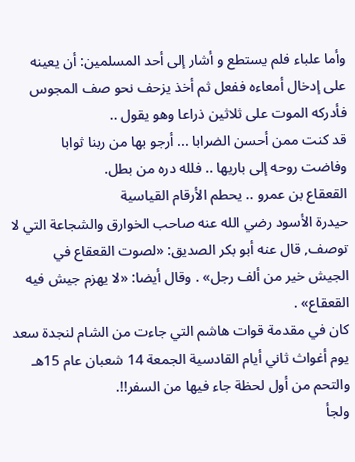وأما علباء فلم يستطع و أشار إلى أحد المسلمين: أن يعينه على إدخال أمعاءه ففعل ثم أخذ يزحف نحو صف المجوس فأدركه الموت على ثلاثين ذراعا وهو يقول ..
قد كنت ممن أحسن الضرابا ... أرجو بها من ربنا ثوابا
وفاضت روحه إلى باريها .. فلله دره من بطل.
القعقاع بن عمرو .. يحطم الأرقام القياسية
حيدرة الأسود رضي الله عنه صاحب الخوارق والشجاعة التي لا توصف, قال عنه أبو بكر الصديق: «لصوت القعقاع في الجيش خير من ألف رجل» . وقال أيضا: «لا يهزم جيش فيه القعقاع» .
كان في مقدمة قوات هاشم التي جاءت من الشام لنجدة سعد يوم أغواث ثاني أيام القادسية الجمعة 14 شعبان عام 15هـ والتحم من أول لحظة جاء فيها من السفر!!.
ولجأ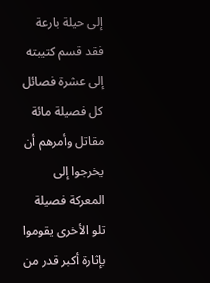إلى حيلة بارعة فقد قسم كتيبته إلى عشرة فصائل كل فصيلة مائة مقاتل وأمرهم أن يخرجوا إلى المعركة فصيلة تلو الأخرى يقوموا بإثارة أكبر قدر من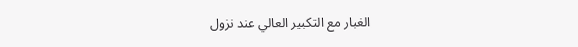الغبار مع التكبير العالي عند نزول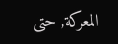المعركة, حتى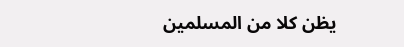يظن كلا من المسلمين